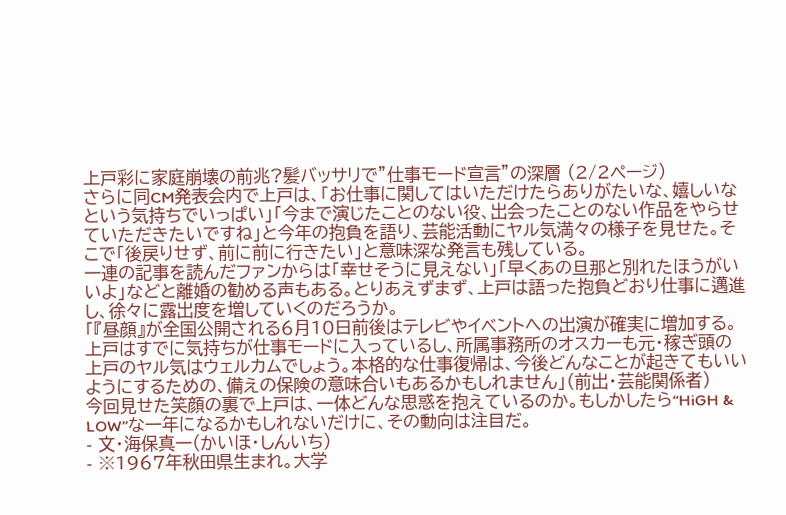上戸彩に家庭崩壊の前兆?髪バッサリで”仕事モード宣言”の深層 (2/2ページ)
さらに同CM発表会内で上戸は、「お仕事に関してはいただけたらありがたいな、嬉しいなという気持ちでいっぱい」「今まで演じたことのない役、出会ったことのない作品をやらせていただきたいですね」と今年の抱負を語り、芸能活動にヤル気満々の様子を見せた。そこで「後戻りせず、前に前に行きたい」と意味深な発言も残している。
一連の記事を読んだファンからは「幸せそうに見えない」「早くあの旦那と別れたほうがいいよ」などと離婚の勧める声もある。とりあえずまず、上戸は語った抱負どおり仕事に邁進し、徐々に露出度を増していくのだろうか。
「『昼顔』が全国公開される6月10日前後はテレビやイベントへの出演が確実に増加する。上戸はすでに気持ちが仕事モードに入っているし、所属事務所のオスカーも元・稼ぎ頭の上戸のヤル気はウェルカムでしょう。本格的な仕事復帰は、今後どんなことが起きてもいいようにするための、備えの保険の意味合いもあるかもしれません」(前出・芸能関係者)
今回見せた笑顔の裏で上戸は、一体どんな思惑を抱えているのか。もしかしたら“HiGH & LOW”な一年になるかもしれないだけに、その動向は注目だ。
- 文・海保真一(かいほ・しんいち)
- ※1967年秋田県生まれ。大学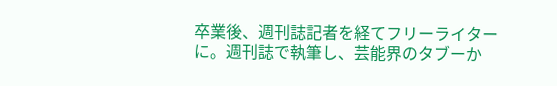卒業後、週刊誌記者を経てフリーライターに。週刊誌で執筆し、芸能界のタブーか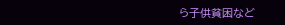ら子供貧困など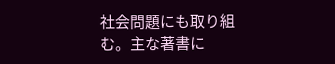社会問題にも取り組む。主な著書に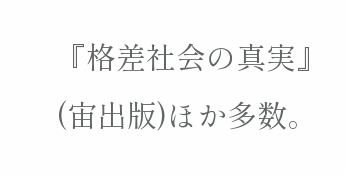『格差社会の真実』(宙出版)ほか多数。